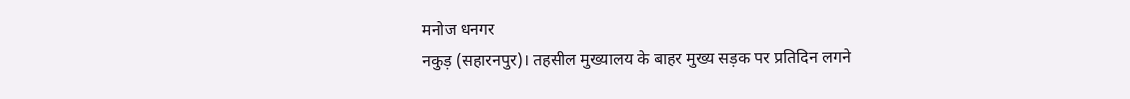मनोज धनगर
नकुड़ (सहारनपुर)। तहसील मुख्यालय के बाहर मुख्य सड़क पर प्रतिदिन लगने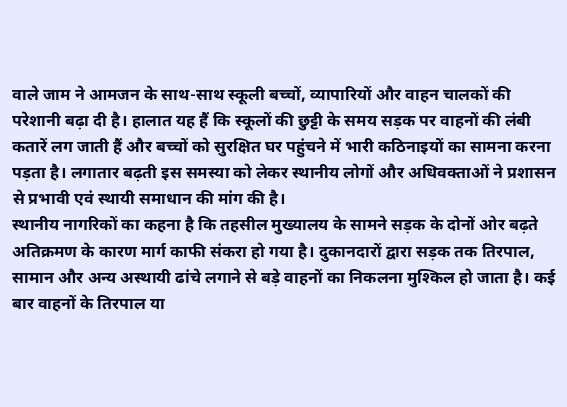वाले जाम ने आमजन के साथ-साथ स्कूली बच्चों, व्यापारियों और वाहन चालकों की परेशानी बढ़ा दी है। हालात यह हैं कि स्कूलों की छुट्टी के समय सड़क पर वाहनों की लंबी कतारें लग जाती हैं और बच्चों को सुरक्षित घर पहुंचने में भारी कठिनाइयों का सामना करना पड़ता है। लगातार बढ़ती इस समस्या को लेकर स्थानीय लोगों और अधिवक्ताओं ने प्रशासन से प्रभावी एवं स्थायी समाधान की मांग की है।
स्थानीय नागरिकों का कहना है कि तहसील मुख्यालय के सामने सड़क के दोनों ओर बढ़ते अतिक्रमण के कारण मार्ग काफी संकरा हो गया है। दुकानदारों द्वारा सड़क तक तिरपाल, सामान और अन्य अस्थायी ढांचे लगाने से बड़े वाहनों का निकलना मुश्किल हो जाता है। कई बार वाहनों के तिरपाल या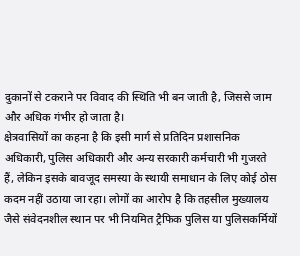दुकानों से टकराने पर विवाद की स्थिति भी बन जाती है, जिससे जाम और अधिक गंभीर हो जाता है।
क्षेत्रवासियों का कहना है कि इसी मार्ग से प्रतिदिन प्रशासनिक अधिकारी, पुलिस अधिकारी और अन्य सरकारी कर्मचारी भी गुजरते हैं, लेकिन इसके बावजूद समस्या के स्थायी समाधान के लिए कोई ठोस कदम नहीं उठाया जा रहा। लोगों का आरोप है कि तहसील मुख्यालय जैसे संवेदनशील स्थान पर भी नियमित ट्रैफिक पुलिस या पुलिसकर्मियों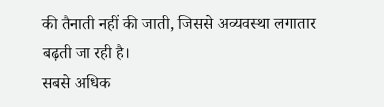की तैनाती नहीं की जाती, जिससे अव्यवस्था लगातार बढ़ती जा रही है।
सबसे अधिक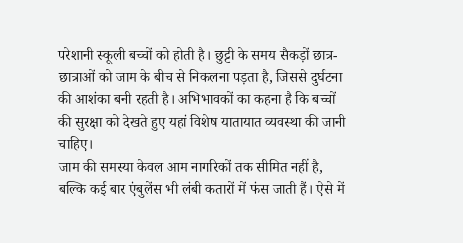परेशानी स्कूली बच्चों को होती है। छुट्टी के समय सैकड़ों छात्र-छात्राओं को जाम के बीच से निकलना पड़ता है, जिससे दुर्घटना की आशंका बनी रहती है। अभिभावकों का कहना है कि बच्चों की सुरक्षा को देखते हुए यहां विशेष यातायात व्यवस्था की जानी चाहिए।
जाम की समस्या केवल आम नागरिकों तक सीमित नहीं है, बल्कि कई बार एंबुलेंस भी लंबी कतारों में फंस जाती हैं। ऐसे में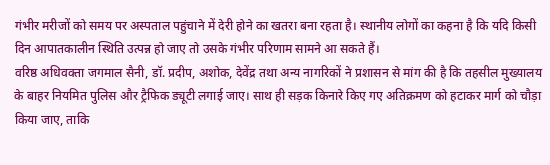गंभीर मरीजों को समय पर अस्पताल पहुंचाने में देरी होने का खतरा बना रहता है। स्थानीय लोगों का कहना है कि यदि किसी दिन आपातकालीन स्थिति उत्पन्न हो जाए तो उसके गंभीर परिणाम सामने आ सकते हैं।
वरिष्ठ अधिवक्ता जगमाल सैनी, डॉ. प्रदीप, अशोक, देवेंद्र तथा अन्य नागरिकों ने प्रशासन से मांग की है कि तहसील मुख्यालय के बाहर नियमित पुलिस और ट्रैफिक ड्यूटी लगाई जाए। साथ ही सड़क किनारे किए गए अतिक्रमण को हटाकर मार्ग को चौड़ा किया जाए, ताकि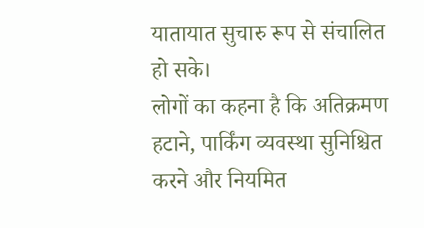यातायात सुचारु रूप से संचालित हो सके।
लोगों का कहना है कि अतिक्रमण हटाने, पार्किंग व्यवस्था सुनिश्चित करने और नियमित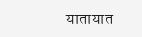यातायात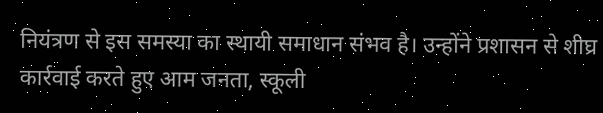नियंत्रण से इस समस्या का स्थायी समाधान संभव है। उन्होंने प्रशासन से शीघ्र कार्रवाई करते हुए आम जनता, स्कूली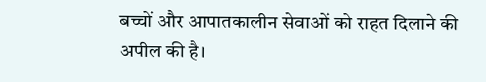बच्चों और आपातकालीन सेवाओं को राहत दिलाने की अपील की है।